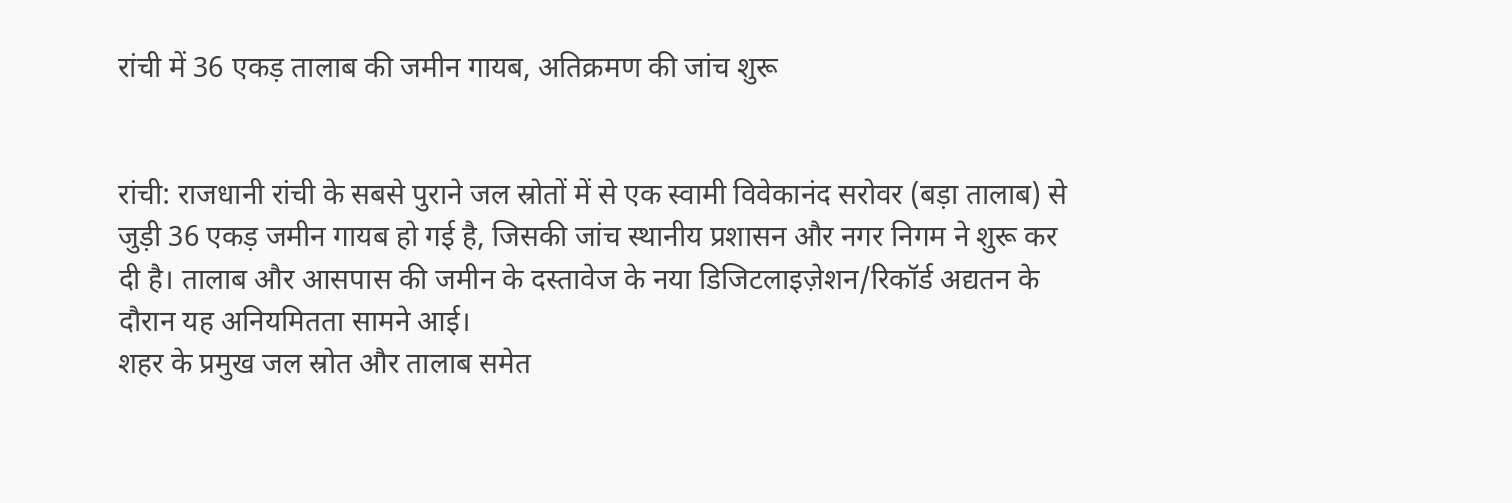रांची में 36 एकड़ तालाब की जमीन गायब, अतिक्रमण की जांच शुरू


रांची: राजधानी रांची के सबसे पुराने जल स्रोतों में से एक स्वामी विवेकानंद सरोवर (बड़ा तालाब) से जुड़ी 36 एकड़ जमीन गायब हो गई है, जिसकी जांच स्थानीय प्रशासन और नगर निगम ने शुरू कर दी है। तालाब और आसपास की जमीन के दस्तावेज के नया डिजिटलाइज़ेशन/रिकॉर्ड अद्यतन के दौरान यह अनियमितता सामने आई।
शहर के प्रमुख जल स्रोत और तालाब समेत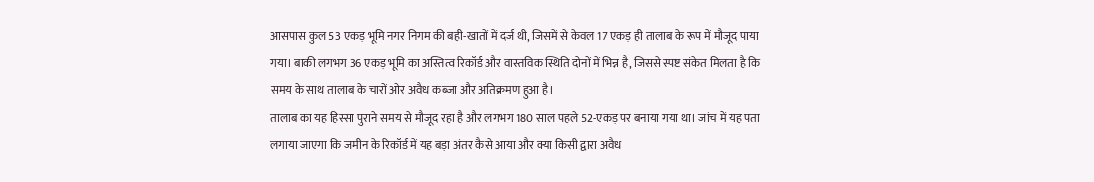आसपास कुल 53 एकड़ भूमि नगर निगम की बही-खातों में दर्ज थी, जिसमें से केवल 17 एकड़ ही तालाब के रूप में मौजूद पाया गया। बाकी लगभग 36 एकड़ भूमि का अस्तित्व रिकॉर्ड और वास्तविक स्थिति दोनों में भिन्न है, जिससे स्पष्ट संकेत मिलता है कि समय के साथ तालाब के चारों ओर अवैध कब्जा और अतिक्रमण हुआ है।
तालाब का यह हिस्सा पुराने समय से मौजूद रहा है और लगभग 180 साल पहले 52-एकड़ पर बनाया गया था। जांच में यह पता लगाया जाएगा कि जमीन के रिकॉर्ड में यह बड़ा अंतर कैसे आया और क्या किसी द्वारा अवैध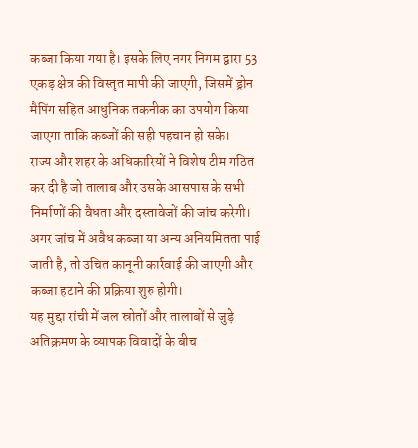कब्जा किया गया है। इसके लिए नगर निगम द्वारा 53 एकड़ क्षेत्र की विस्तृत मापी की जाएगी, जिसमें ड्रोन मैपिंग सहित आधुनिक तकनीक का उपयोग किया जाएगा ताकि कब्जों की सही पहचान हो सके।
राज्य और शहर के अधिकारियों ने विशेष टीम गठित कर दी है जो तालाब और उसके आसपास के सभी निर्माणों की वैधता और दस्तावेजों की जांच करेगी। अगर जांच में अवैध कब्जा या अन्य अनियमितता पाई जाती है, तो उचित कानूनी कार्रवाई की जाएगी और कब्जा हटाने की प्रक्रिया शुरु होगी।
यह मुद्दा रांची में जल स्रोतों और तालाबों से जुड़े अतिक्रमण के व्यापक विवादों के बीच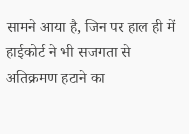सामने आया है, जिन पर हाल ही में हाईकोर्ट ने भी सजगता से अतिक्रमण हटाने का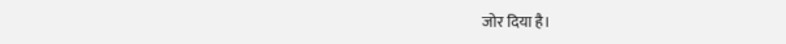जोर दिया है।